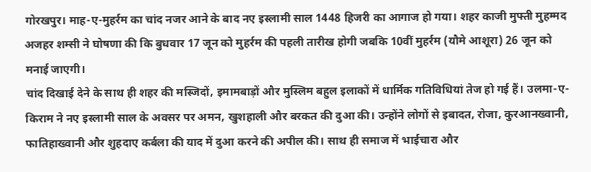गोरखपुर। माह-ए-मुहर्रम का चांद नजर आने के बाद नए इस्लामी साल 1448 हिजरी का आगाज हो गया। शहर काजी मुफ्ती मुहम्मद अजहर शम्सी ने घोषणा की कि बुधवार 17 जून को मुहर्रम की पहली तारीख होगी जबकि 10वीं मुहर्रम (यौमे आशूरा) 26 जून को मनाई जाएगी।
चांद दिखाई देने के साथ ही शहर की मस्जिदों, इमामबाड़ों और मुस्लिम बहुल इलाकों में धार्मिक गतिविधियां तेज हो गई हैं। उलमा-ए-किराम ने नए इस्लामी साल के अवसर पर अमन, खुशहाली और बरकत की दुआ की। उन्होंने लोगों से इबादत, रोजा, कुरआनख्वानी, फातिहाख्वानी और शुहदाए कर्बला की याद में दुआ करने की अपील की। साथ ही समाज में भाईचारा और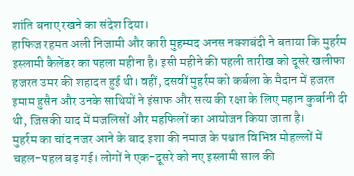शांति बनाए रखने का संदेश दिया।
हाफिज रहमत अली निजामी और कारी मुहम्मद अनस नक्शबंदी ने बताया कि मुहर्रम इस्लामी कैलेंडर का पहला महीना है। इसी महीने की पहली तारीख को दूसरे खलीफा हजरत उमर की शहादत हुई थी। वहीं, दसवीं मुहर्रम को कर्बला के मैदान में हजरत इमाम हुसैन और उनके साथियों ने इंसाफ और सत्य की रक्षा के लिए महान कुर्बानी दी थी, जिसकी याद में मजलिसों और महफिलों का आयोजन किया जाता है।
मुहर्रम का चांद नजर आने के बाद इशा की नमाज के पश्चात विभिन्न मोहल्लों में चहल-पहल बढ़ गई। लोगों ने एक-दूसरे को नए इस्लामी साल की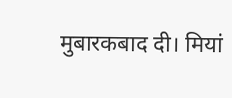मुबारकबाद दी। मियां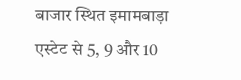बाजार स्थित इमामबाड़ा एस्टेट से 5, 9 और 10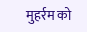मुहर्रम को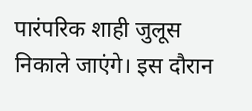पारंपरिक शाही जुलूस निकाले जाएंगे। इस दौरान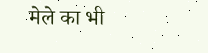मेले का भी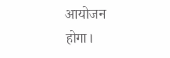आयोजन होगा।